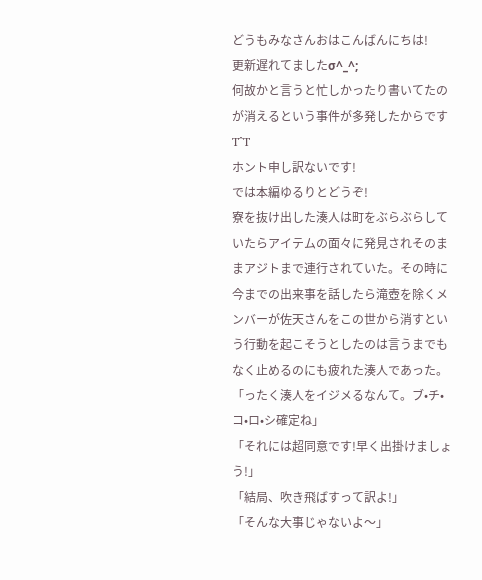どうもみなさんおはこんばんにちは!
更新遅れてましたσ^_^;
何故かと言うと忙しかったり書いてたのが消えるという事件が多発したからですT^T
ホント申し訳ないです!
では本編ゆるりとどうぞ!
寮を抜け出した湊人は町をぶらぶらしていたらアイテムの面々に発見されそのままアジトまで連行されていた。その時に今までの出来事を話したら滝壺を除くメンバーが佐天さんをこの世から消すという行動を起こそうとしたのは言うまでもなく止めるのにも疲れた湊人であった。
「ったく湊人をイジメるなんて。ブ•チ•コ•ロ•シ確定ね」
「それには超同意です!早く出掛けましょう!」
「結局、吹き飛ばすって訳よ!」
「そんな大事じゃないよ〜」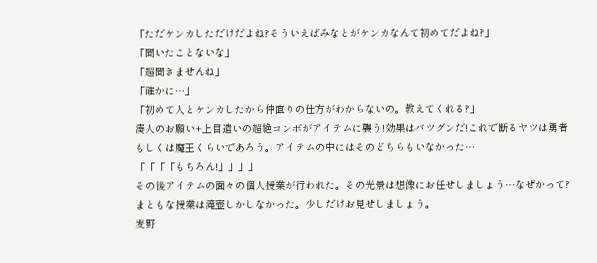「ただケンカしただけだよね?そういえばみなとがケンカなんて初めてだよね?」
「聞いたことないな」
「超聞きませんね」
「確かに…」
「初めて人とケンカしたから仲直りの仕方がわからないの。教えてくれる?」
湊人のお願い+上目遣いの超絶コンボがアイテムに襲う!効果はバツグンだ!これで断るヤツは勇者もしくは魔王くらいであろう。アイテムの中にはそのどちらもいなかった…
「「「「もちろん!」」」」
その後アイテムの面々の個人授業が行われた。その光景は想像にお任せしましょう…なぜかって?まともな授業は滝壺しかしなかった。少しだけお見せしましょう。
麦野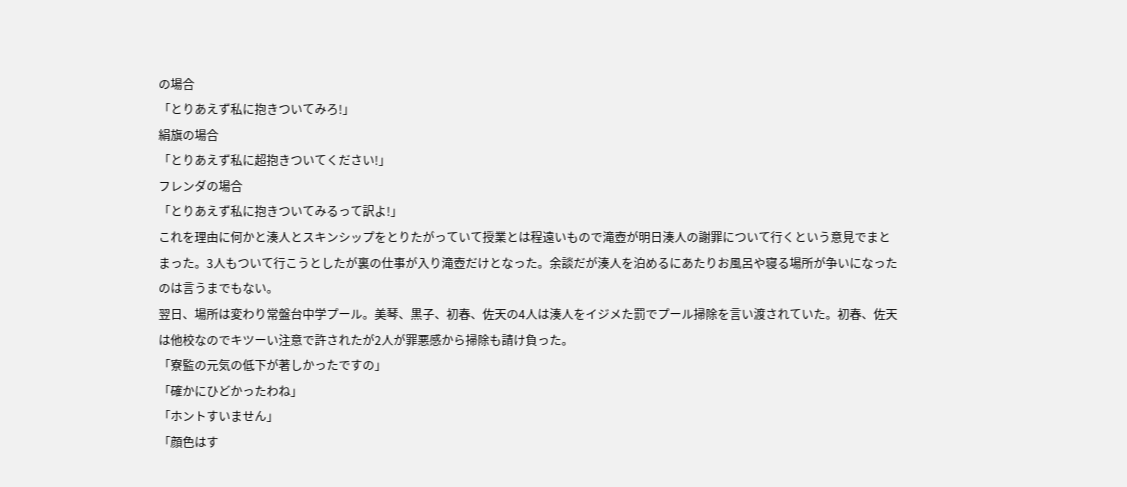の場合
「とりあえず私に抱きついてみろ!」
絹旗の場合
「とりあえず私に超抱きついてください!」
フレンダの場合
「とりあえず私に抱きついてみるって訳よ!」
これを理由に何かと湊人とスキンシップをとりたがっていて授業とは程遠いもので滝壺が明日湊人の謝罪について行くという意見でまとまった。3人もついて行こうとしたが裏の仕事が入り滝壺だけとなった。余談だが湊人を泊めるにあたりお風呂や寝る場所が争いになったのは言うまでもない。
翌日、場所は変わり常盤台中学プール。美琴、黒子、初春、佐天の4人は湊人をイジメた罰でプール掃除を言い渡されていた。初春、佐天は他校なのでキツーい注意で許されたが2人が罪悪感から掃除も請け負った。
「寮監の元気の低下が著しかったですの」
「確かにひどかったわね」
「ホントすいません」
「顔色はす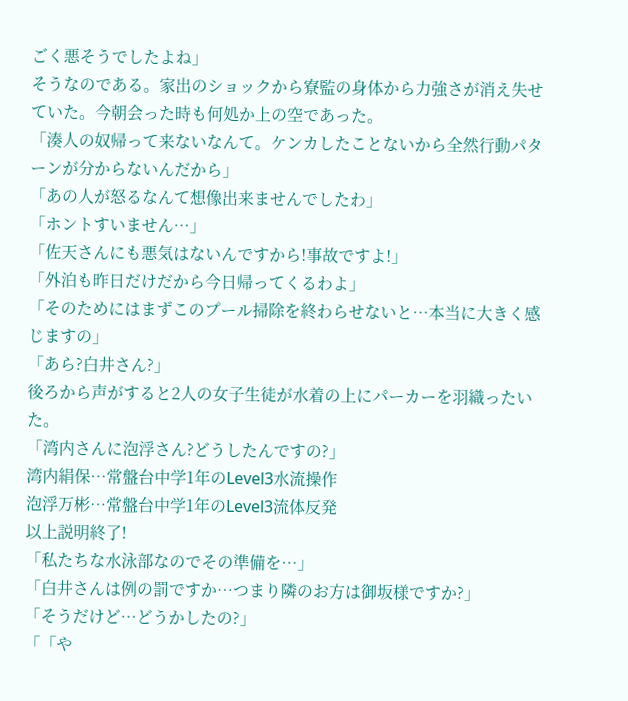ごく悪そうでしたよね」
そうなのである。家出のショックから寮監の身体から力強さが消え失せていた。今朝会った時も何処か上の空であった。
「湊人の奴帰って来ないなんて。ケンカしたことないから全然行動パターンが分からないんだから」
「あの人が怒るなんて想像出来ませんでしたわ」
「ホントすいません…」
「佐天さんにも悪気はないんですから!事故ですよ!」
「外泊も昨日だけだから今日帰ってくるわよ」
「そのためにはまずこのプール掃除を終わらせないと…本当に大きく感じますの」
「あら?白井さん?」
後ろから声がすると2人の女子生徒が水着の上にパーカーを羽織ったいた。
「湾内さんに泡浮さん?どうしたんですの?」
湾内絹保…常盤台中学1年のLevel3水流操作
泡浮万彬…常盤台中学1年のLevel3流体反発
以上説明終了!
「私たちな水泳部なのでその準備を…」
「白井さんは例の罰ですか…つまり隣のお方は御坂様ですか?」
「そうだけど…どうかしたの?」
「「や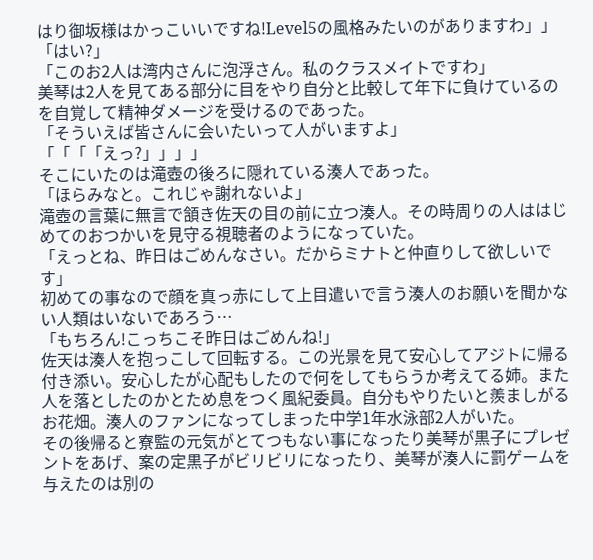はり御坂様はかっこいいですね!Level5の風格みたいのがありますわ」」
「はい?」
「このお2人は湾内さんに泡浮さん。私のクラスメイトですわ」
美琴は2人を見てある部分に目をやり自分と比較して年下に負けているのを自覚して精神ダメージを受けるのであった。
「そういえば皆さんに会いたいって人がいますよ」
「「「「えっ?」」」」
そこにいたのは滝壺の後ろに隠れている湊人であった。
「ほらみなと。これじゃ謝れないよ」
滝壺の言葉に無言で頷き佐天の目の前に立つ湊人。その時周りの人ははじめてのおつかいを見守る視聴者のようになっていた。
「えっとね、昨日はごめんなさい。だからミナトと仲直りして欲しいです」
初めての事なので顔を真っ赤にして上目遣いで言う湊人のお願いを聞かない人類はいないであろう…
「もちろん!こっちこそ昨日はごめんね!」
佐天は湊人を抱っこして回転する。この光景を見て安心してアジトに帰る付き添い。安心したが心配もしたので何をしてもらうか考えてる姉。また人を落としたのかとため息をつく風紀委員。自分もやりたいと羨ましがるお花畑。湊人のファンになってしまった中学1年水泳部2人がいた。
その後帰ると寮監の元気がとてつもない事になったり美琴が黒子にプレゼントをあげ、案の定黒子がビリビリになったり、美琴が湊人に罰ゲームを与えたのは別の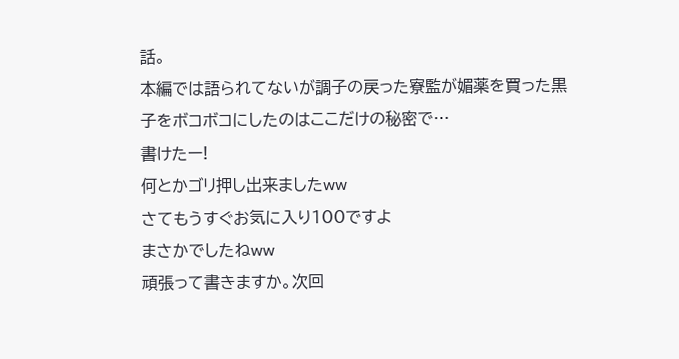話。
本編では語られてないが調子の戻った寮監が媚薬を買った黒子をボコボコにしたのはここだけの秘密で…
書けたー!
何とかゴリ押し出来ましたww
さてもうすぐお気に入り100ですよ
まさかでしたねww
頑張って書きますか。次回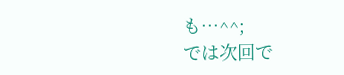も…^^;
では次回で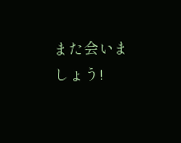また会いましょう!